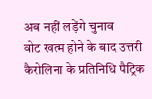अब नहीं लड़ेंगे चुनाव
वोट खत्म होने के बाद उत्तरी कैरोलिना के प्रतिनिधि पैट्रिक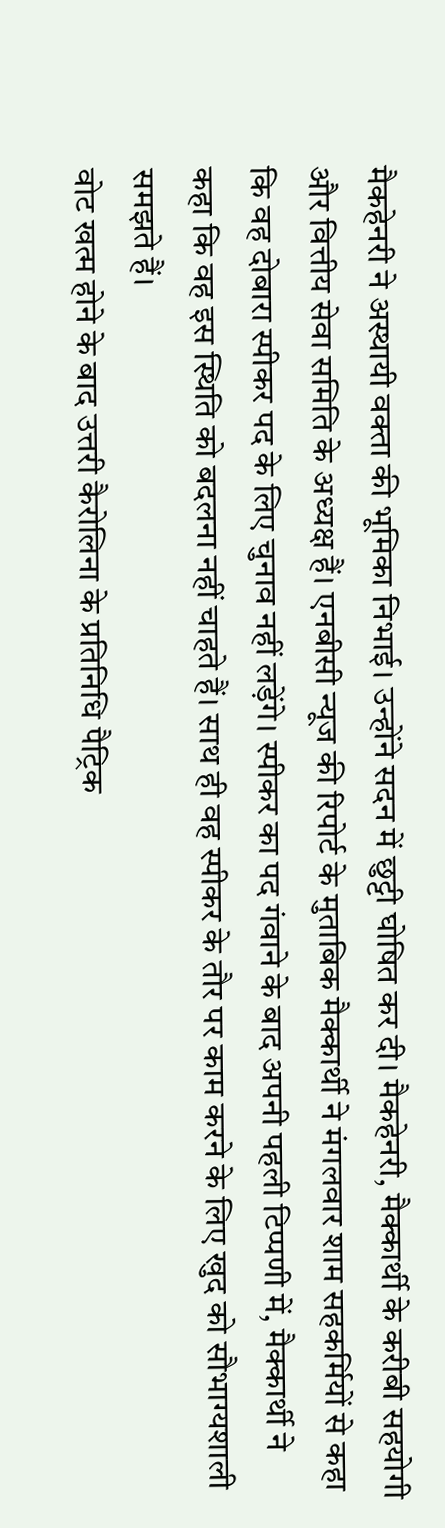मैकहेनरी ने अस्थायी वक्ता की भूमिका निभाई। उन्होंने सदन में छुट्टी घोषित कर दी। मैकहेनरी, मैक्कार्थी के करीबी सहयोगी और वित्तीय सेवा समिति के अध्यक्ष हैं। एनबीसी न्यूज की रिपोर्ट के मुताबिक मैक्कार्थी ने मंगलवार शाम सहकर्मियों से कहा कि वह दोबारा स्पीकर पद के लिए चुनाव नहीं लड़ेंगे। स्पीकर का पद गंवाने के बाद अपनी पहली टिप्पणी में, मैक्कार्थी ने कहा कि वह इस स्थिति को बदलना नहीं चाहते हैं। साथ ही वह स्पीकर के तौर पर काम करने के लिए खुद को सौभाग्यशाली समझते हैं।
वोट खत्म होने के बाद उत्तरी कैरोलिना के प्रतिनिधि पैट्रिक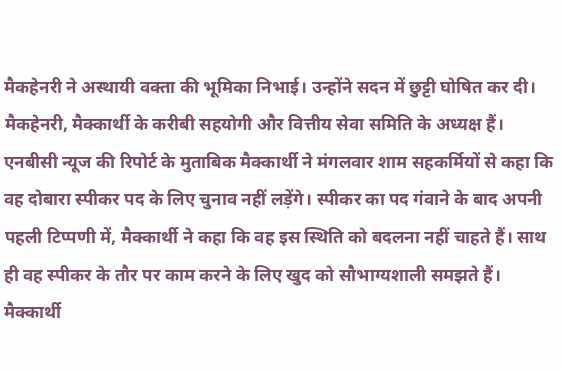मैकहेनरी ने अस्थायी वक्ता की भूमिका निभाई। उन्होंने सदन में छुट्टी घोषित कर दी। मैकहेनरी, मैक्कार्थी के करीबी सहयोगी और वित्तीय सेवा समिति के अध्यक्ष हैं। एनबीसी न्यूज की रिपोर्ट के मुताबिक मैक्कार्थी ने मंगलवार शाम सहकर्मियों से कहा कि वह दोबारा स्पीकर पद के लिए चुनाव नहीं लड़ेंगे। स्पीकर का पद गंवाने के बाद अपनी पहली टिप्पणी में, मैक्कार्थी ने कहा कि वह इस स्थिति को बदलना नहीं चाहते हैं। साथ ही वह स्पीकर के तौर पर काम करने के लिए खुद को सौभाग्यशाली समझते हैं।
मैक्कार्थी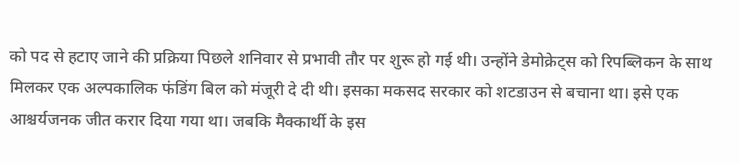को पद से हटाए जाने की प्रक्रिया पिछले शनिवार से प्रभावी तौर पर शुरू हो गई थी। उन्होंने डेमोक्रेट्स को रिपब्लिकन के साथ मिलकर एक अल्पकालिक फंडिंग बिल को मंजूरी दे दी थी। इसका मकसद सरकार को शटडाउन से बचाना था। इसे एक आश्चर्यजनक जीत करार दिया गया था। जबकि मैक्कार्थी के इस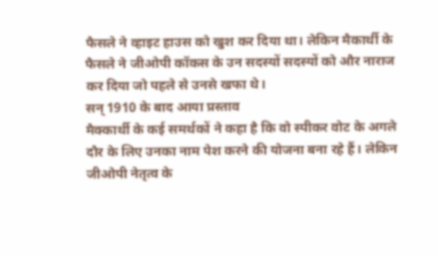फैसले ने व्हाइट हाउस को खुश कर दिया था। लेकिन मैकार्थी के फैसले ने जीओपी कॉकस के उन सदस्यों सदस्यों को और नाराज कर दिया जो पहले से उनसे खफा थे।
सन् 1910 के बाद आया प्रस्ताव
मैक्कार्थी के कई समर्थकों ने कहा है कि वो स्पीकर वोट के अगले दौर के लिए उनका नाम पेश करने की योजना बना रहे हैं। लेकिन जीओपी नेतृत्व के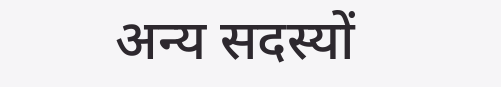अन्य सदस्यों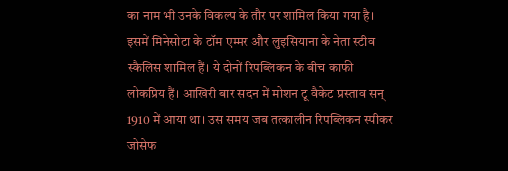का नाम भी उनके विकल्प के तौर पर शामिल किया गया है। इसमें मिनेसोटा के टॉम एम्मर और लुइसियाना के नेता स्टीव स्कैलिस शामिल हैं। ये दोनों रिपब्लिकन के बीच काफी लोकप्रिय हैं। आखिरी बार सदन में मोशन टू वैकेट प्रस्ताव सन् 1910 में आया था। उस समय जब तत्कालीन रिपब्लिकन स्पीकर जोसेफ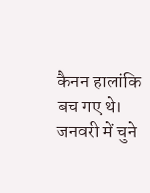कैनन हालांकि बच गए थे। जनवरी में चुने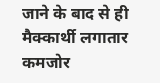जाने के बाद से ही मैक्कार्थी लगातार कमजोर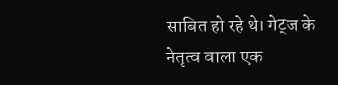साबित हो रहे थे। गेट्ज के नेतृत्व वाला एक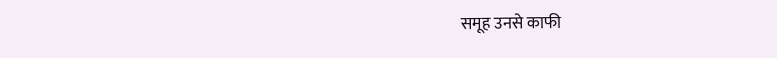समूह उनसे काफी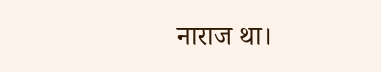नाराज था।